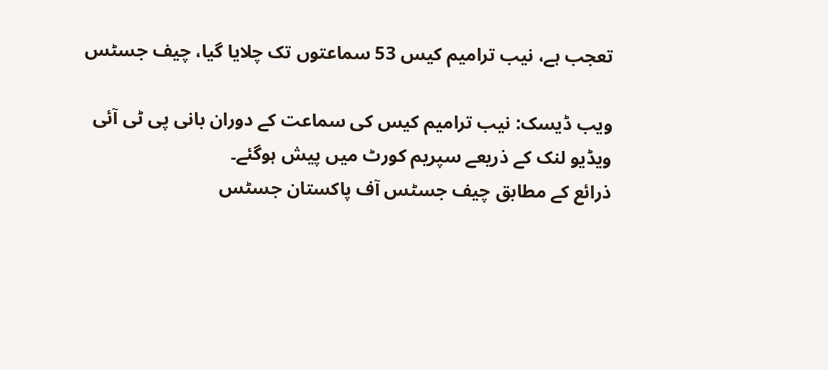تعجب ہے، نیب ترامیم کیس 53 سماعتوں تک چلایا گیا، چیف جسٹس

ویب ڈیسک: نیب ترامیم کیس کی سماعت کے دوران بانی پی ٹی آئی ویڈیو لنک کے ذریعے سپریم کورٹ میں پیش ہوگئے۔
ذرائع کے مطابق چیف جسٹس آف پاکستان جسٹس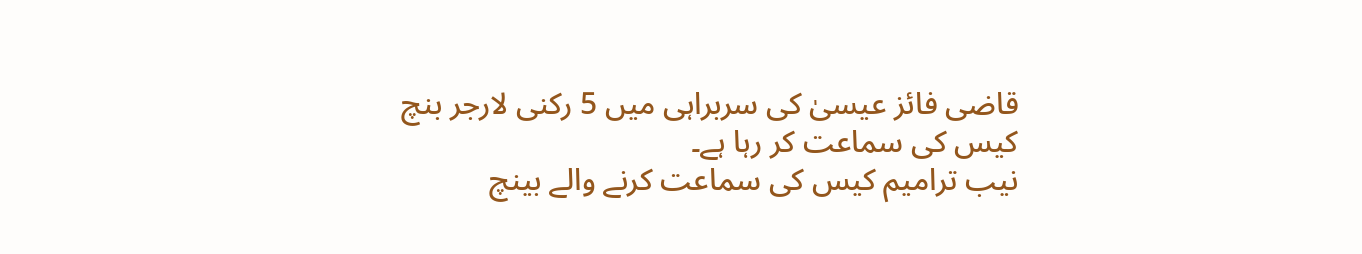قاضی فائز عیسیٰ کی سربراہی میں 5 رکنی لارجر بنچ کیس کی سماعت کر رہا ہے۔
نیب ترامیم کیس کی سماعت کرنے والے بینچ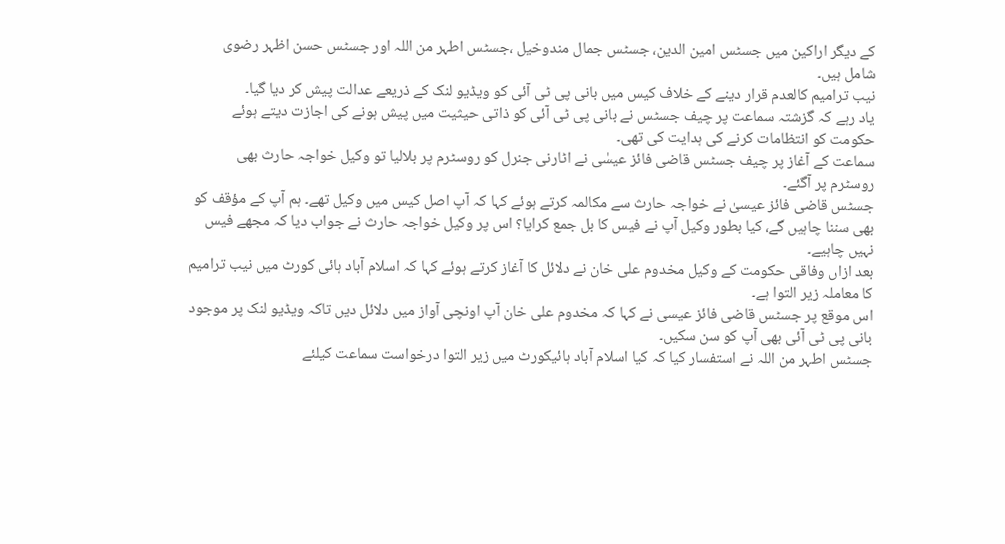کے دیگر اراکین میں جسٹس امین الدین، جسٹس جمال مندوخیل ،جسٹس اطہر من اللہ اور جسٹس حسن اظہر رضوی شامل ہیں۔
نیب ترامیم کالعدم قرار دینے کے خلاف کیس میں بانی پی ٹی آئی کو ویڈیو لنک کے ذریعے عدالت پیش کر دیا گیا۔
یاد رہے کہ گزشتہ سماعت پر چیف جسٹس نے بانی پی ٹی آئی کو ذاتی حیثیت میں پیش ہونے کی اجازت دیتے ہوئے حکومت کو انتظامات کرنے کی ہدایت کی تھی۔
سماعت کے آغاز پر چیف جسٹس قاضی فائز عیسٰی نے اٹارنی جنرل کو روسٹرم پر بلالیا تو وکیل خواجہ حارث بھی روسٹرم پر آگئے۔
جسٹس قاضی فائز عیسیٰ نے خواجہ حارث سے مکالمہ کرتے ہوئے کہا کہ آپ اصل کیس میں وکیل تھے۔ ہم آپ کے مؤقف کو بھی سننا چاہیں گے، کیا بطور وکیل آپ نے فیس کا بل جمع کرایا؟ اس پر وکیل خواجہ حارث نے جواب دیا کہ مجھے فیس نہیں چاہیے۔
بعد ازاں وفاقی حکومت کے وکیل مخدوم علی خان نے دلائل کا آغاز کرتے ہوئے کہا کہ اسلام آباد ہائی کورٹ میں نیب ترامیم کا معاملہ زیر التوا ہے۔
اس موقع پر جسٹس قاضی فائز عیسی نے کہا کہ مخدوم علی خان آپ اونچی آواز میں دلائل دیں تاکہ ویڈیو لنک پر موجود بانی پی ٹی آئی بھی آپ کو سن سکیں۔
جسٹس اطہر من اللہ نے استفسار کیا کہ کیا اسلام آباد ہائیکورٹ میں زیر التوا درخواست سماعت کیلئے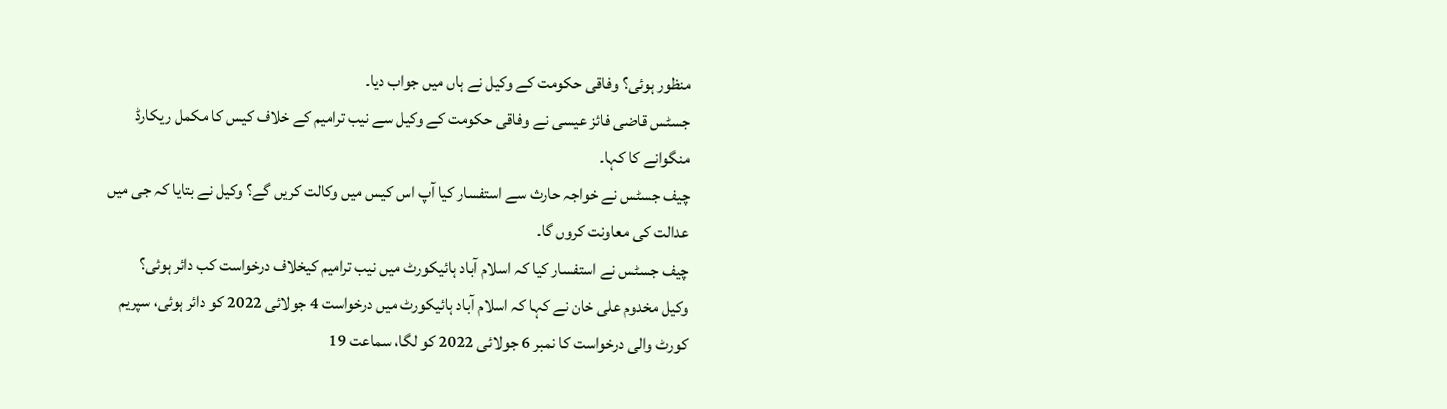منظور ہوئی؟ وفاقی حکومت کے وکیل نے ہاں میں جواب دیا۔
جسٹس قاضی فائز عیسی نے وفاقی حکومت کے وکیل سے نیب ترامیم کے خلاف کیس کا مکمل ریکارڈ منگوانے کا کہا۔
چیف جسٹس نے خواجہ حارث سے استفسار کیا آپ اس کیس میں وکالت کریں گے؟ وکیل نے بتایا کہ جی میں عدالت کی معاونت کروں گا۔
چیف جسٹس نے استفسار کیا کہ اسلام آباد ہائیکورٹ میں نیب ترامیم کیخلاف درخواست کب دائر ہوئی؟
وکیل مخدوم علی خان نے کہا کہ اسلام آباد ہائیکورٹ میں درخواست 4 جولائی 2022 کو دائر ہوئی، سپریم کورٹ والی درخواست کا نمبر 6 جولائی 2022 کو لگا، سماعت 19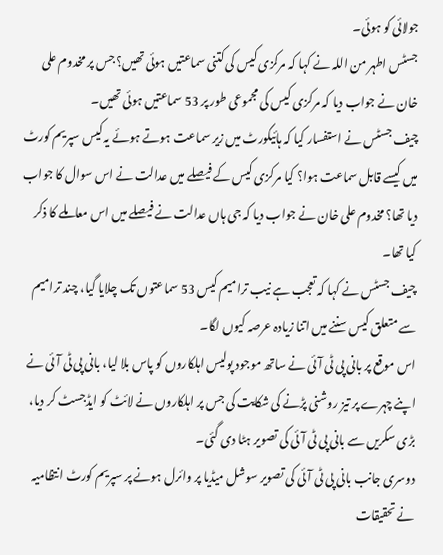جولائی کو ہوئی۔
جسٹس اطہر من اللہ نے کہا کہ مرکزی کیس کی کتنی سماعتیں ہوئی تھیں؟ جس پر مخدوم علی خان نے جواب دیا کہ مرکزی کیس کی مجموعی طور پر 53 سماعتیں ہوئی تھیں۔
چیف جسٹس نے استفسار کیا کہ ہائیکورٹ میں زیر سماعت ہوتے ہوئے یہ کیس سپریم کورٹ میں کیسے قابل سماعت ہوا؟ کیا مرکزی کیس کے فیصلے میں عدالت نے اس سوال کا جواب دیا تھا؟ مخدوم علی خان نے جواب دیا کہ جی ہاں عدالت نے فیصلے میں اس معاملے کا ذکر کیا تھا۔
چیف جسٹس نے کہا کہ تعجب ہے نیب ترامیم کیس 53 سماعتوں تک چلایا گیا، چند ترامیم سے متعلق کیس سننے میں اتنا زیادہ عرصہ کیوں لگا۔
اس موقع پر بانی پی ٹی آئی نے ساتھ موجود پولیس اہلکاروں کو پاس بلا لیا، بانی پی ٹی آئی نے اپنے چہرے پر تیز روشنی پڑنے کی شکایت کی جس پر اہلکاروں نے لائٹ کو ایڈجسٹ کر دیا، بڑی سکریں سے بانی پی ٹی آئی کی تصویر ہٹا دی گئی۔
دوسری جانب بانی پی ٹی آئی کی تصویر سوشل میڈیا پر وائرل ہونے پر سپریم کورٹ انتظامیہ نے تحقیقات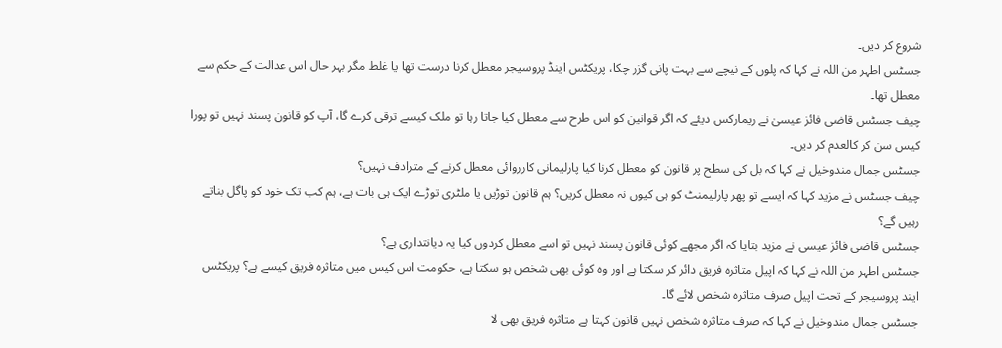شروع کر دیں۔
جسٹس اطہر من اللہ نے کہا کہ پلوں کے نیچے سے بہت پانی گزر چکا، پریکٹس اینڈ پروسیجر معطل کرنا درست تھا یا غلط مگر بہر حال اس عدالت کے حکم سے معطل تھا۔
چیف جسٹس قاضی فائز عیسیٰ نے ریمارکس دیئے کہ اگر قوانین کو اس طرح سے معطل کیا جاتا رہا تو ملک کیسے ترقی کرے گا، آپ کو قانون پسند نہیں تو پورا کیس سن کر کالعدم کر دیں۔
جسٹس جمال مندوخیل نے کہا کہ بل کی سطح پر قانون کو معطل کرنا کیا پارلیمانی کارروائی معطل کرنے کے مترادف نہیں؟
چیف جسٹس نے مزید کہا کہ ایسے تو پھر پارلیمنٹ کو ہی کیوں نہ معطل کریں؟ ہم قانون توڑیں یا ملٹری توڑے ایک ہی بات ہے، ہم کب تک خود کو پاگل بناتے رہیں گے؟
جسٹس قاضی فائز عیسی نے مزید بتایا کہ اگر مجھے کوئی قانون پسند نہیں تو اسے معطل کردوں کیا یہ دیانتداری ہے؟
جسٹس اطہر من اللہ نے کہا کہ اپیل متاثرہ فریق دائر کر سکتا ہے اور وہ کوئی بھی شخص ہو سکتا ہے، حکومت اس کیس میں متاثرہ فریق کیسے ہے؟ پریکٹس ایند پروسیجر کے تحت اپیل صرف متاثرہ شخص لائے گا۔
جسٹس جمال مندوخیل نے کہا کہ صرف متاثرہ شخص نہیں قانون کہتا ہے متاثرہ فریق بھی لا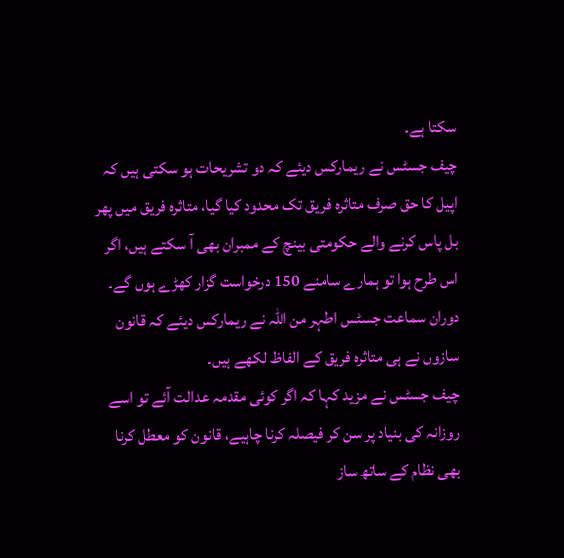سکتا ہے۔
چیف جسٹس نے ریمارکس دیئے کہ دو تشریحات ہو سکتی ہیں کہ اپیل کا حق صرف متاثرہ فریق تک محدود کیا گیا، متاثرہ فریق میں پھر بل پاس کرنے والے حکومتی بینچ کے ممبران بھی آ سکتے ہیں، اگر اس طرح ہوا تو ہمارے سامنے 150 درخواست گزار کھڑے ہوں گے۔
دوران سماعت جسٹس اطہر من اللہ نے ریمارکس دیئے کہ قانون سازوں نے ہی متاثرہ فریق کے الفاظ لکھے ہیں۔
چیف جسٹس نے مزید کہا کہ اگر کوئی مقدمہ عدالت آئے تو اسے روزانہ کی بنیاد پر سن کر فیصلہ کرنا چاہیے، قانون کو معطل کرنا بھی نظام کے ساتھ ساز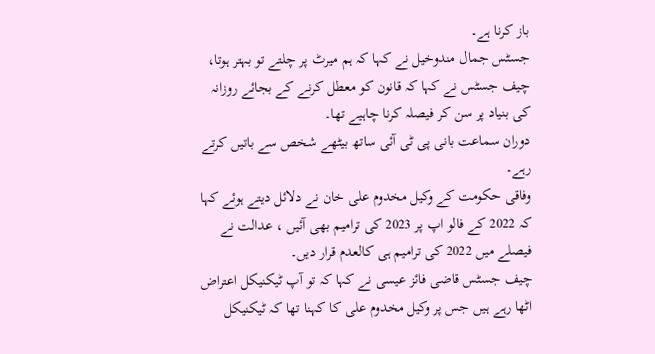باز کرنا ہے۔
جسٹس جمال مندوخیل نے کہا کہ ہم میرٹ پر چلتے تو بہتر ہوتا، چیف جسٹس نے کہا کہ قانون کو معطل کرنے کے بجائے روزانہ کی بنیاد پر سن کر فیصلہ کرنا چاہیے تھا۔
دوران سماعت بانی پی ٹی آئی ساتھ بیٹھے شخص سے باتیں کرتے رہے۔
وفاقی حکومت کے وکیل مخدوم علی خان نے دلائل دیتے ہوئے کہا کہ 2022 کے فالو اپ پر 2023 کی ترامیم بھی آئیں ، عدالت نے فیصلے میں 2022 کی ترامیم ہی کالعدم قرار دیں۔
چیف جسٹس قاضی فائز عیسی نے کہا کہ تو آپ ٹیکنیکل اعتراض اٹھا رہے ہیں جس پر وکیل مخدوم علی کا کہنا تھا کہ ٹیکنیکل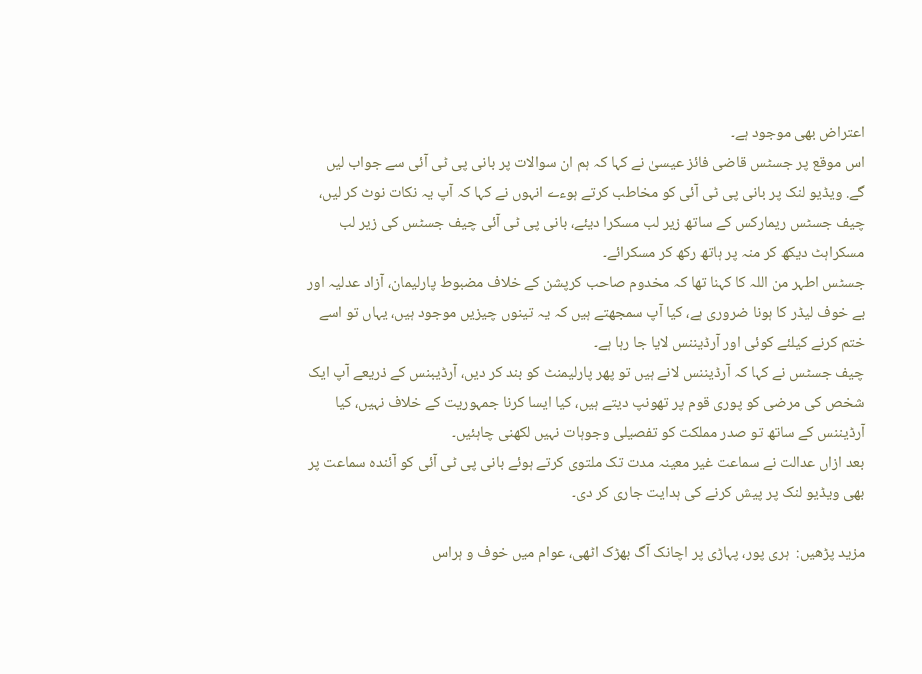اعتراض بھی موجود ہے۔
اس موقع پر جسٹس قاضی فائز عیسیٰ نے کہا کہ ہم ان سوالات پر بانی پی ٹی آئی سے جواب لیں گے. ویڈیو لنک پر بانی پی ٹی آئی کو مخاطب کرتے ہوءے انہوں نے کہا کہ آپ یہ نکات نوٹ کر لیں، چیف جسٹس ریمارکس کے ساتھ زیر لب مسکرا دیئے، بانی پی ٹی آئی چیف جسٹس کی زیر لب مسکراہٹ دیکھ کر منہ پر ہاتھ رکھ کر مسکرائے۔
جسٹس اطہر من اللہ کا کہنا تھا کہ مخدوم صاحب کرپشن کے خلاف مضبوط پارلیمان، آزاد عدلیہ اور بے خوف لیڈر کا ہونا ضروری ہے، کیا آپ سمجھتے ہیں کہ یہ تینوں چیزیں موجود ہیں، یہاں تو اسے ختم کرنے کیلئے کوئی اور آرڈیننس لایا جا رہا ہے۔
چیف جسٹس نے کہا کہ آرڈیننس لانے ہیں تو پھر پارلیمنٹ کو بند کر دیں، آرڈیبنس کے ذریعے آپ ایک شخص کی مرضی کو پوری قوم پر تھونپ دیتے ہیں، کیا ایسا کرنا جمہوریت کے خلاف نہیں، کیا آرڈیننس کے ساتھ تو صدر مملکت کو تفصیلی وجوہات نہیں لکھنی چاہئیں۔
بعد ازاں عدالت نے سماعت غیر معینہ مدت تک ملتوی کرتے ہوئے بانی پی ٹی آئی کو آئندہ سماعت پر بھی ویڈیو لنک پر پیش کرنے کی ہدایت جاری کر دی۔

مزید پڑھیں:  ہری پور، پہاڑی پر اچانک آگ بھڑک اٹھی، عوام میں خوف و ہراس